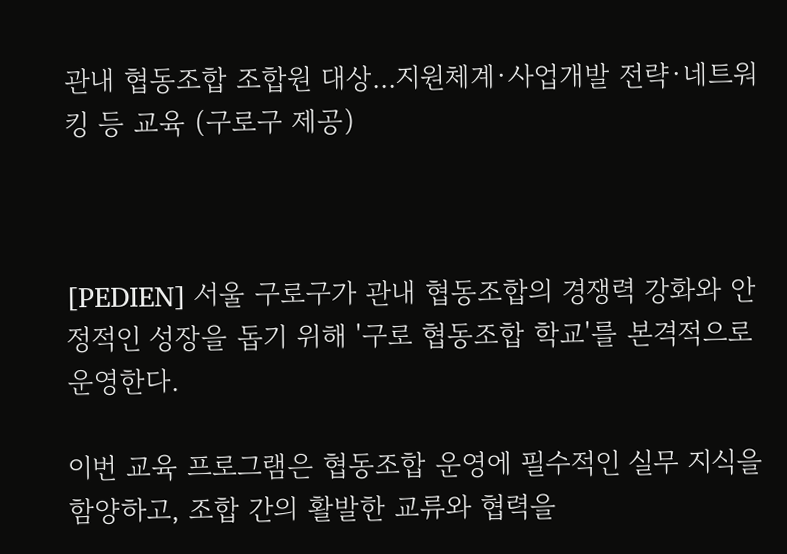관내 협동조합 조합원 대상...지원체계·사업개발 전략·네트워킹 등 교육 (구로구 제공)



[PEDIEN] 서울 구로구가 관내 협동조합의 경쟁력 강화와 안정적인 성장을 돕기 위해 '구로 협동조합 학교'를 본격적으로 운영한다.

이번 교육 프로그램은 협동조합 운영에 필수적인 실무 지식을 함양하고, 조합 간의 활발한 교류와 협력을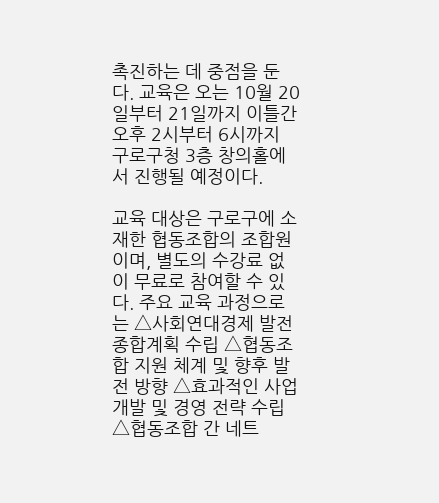촉진하는 데 중점을 둔다. 교육은 오는 10월 20일부터 21일까지 이틀간 오후 2시부터 6시까지 구로구청 3층 창의홀에서 진행될 예정이다.

교육 대상은 구로구에 소재한 협동조합의 조합원이며, 별도의 수강료 없이 무료로 참여할 수 있다. 주요 교육 과정으로는 △사회연대경제 발전 종합계획 수립 △협동조합 지원 체계 및 향후 발전 방향 △효과적인 사업 개발 및 경영 전략 수립 △협동조합 간 네트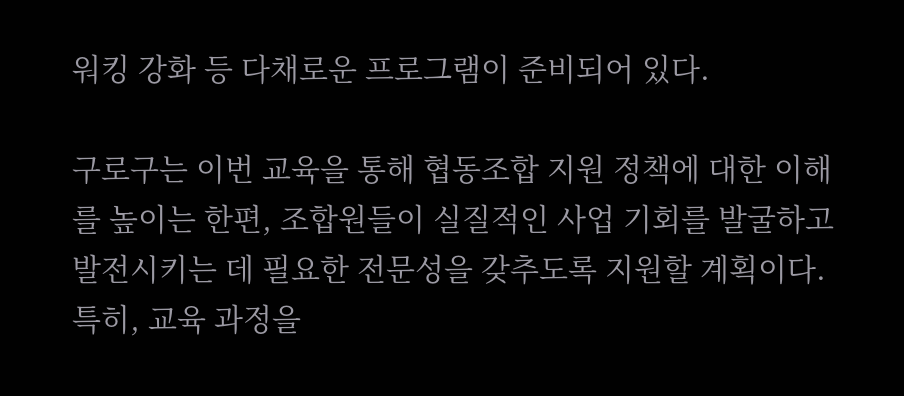워킹 강화 등 다채로운 프로그램이 준비되어 있다.

구로구는 이번 교육을 통해 협동조합 지원 정책에 대한 이해를 높이는 한편, 조합원들이 실질적인 사업 기회를 발굴하고 발전시키는 데 필요한 전문성을 갖추도록 지원할 계획이다. 특히, 교육 과정을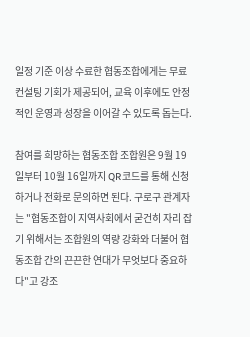일정 기준 이상 수료한 협동조합에게는 무료 컨설팅 기회가 제공되어, 교육 이후에도 안정적인 운영과 성장을 이어갈 수 있도록 돕는다.

참여를 희망하는 협동조합 조합원은 9월 19일부터 10월 16일까지 QR코드를 통해 신청하거나 전화로 문의하면 된다. 구로구 관계자는 "협동조합이 지역사회에서 굳건히 자리 잡기 위해서는 조합원의 역량 강화와 더불어 협동조합 간의 끈끈한 연대가 무엇보다 중요하다"고 강조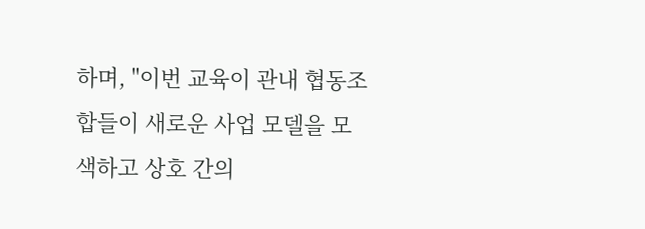하며, "이번 교육이 관내 협동조합들이 새로운 사업 모델을 모색하고 상호 간의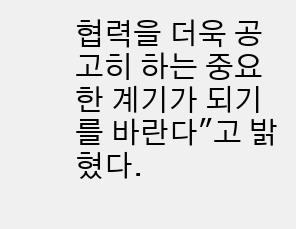협력을 더욱 공고히 하는 중요한 계기가 되기를 바란다"고 밝혔다.